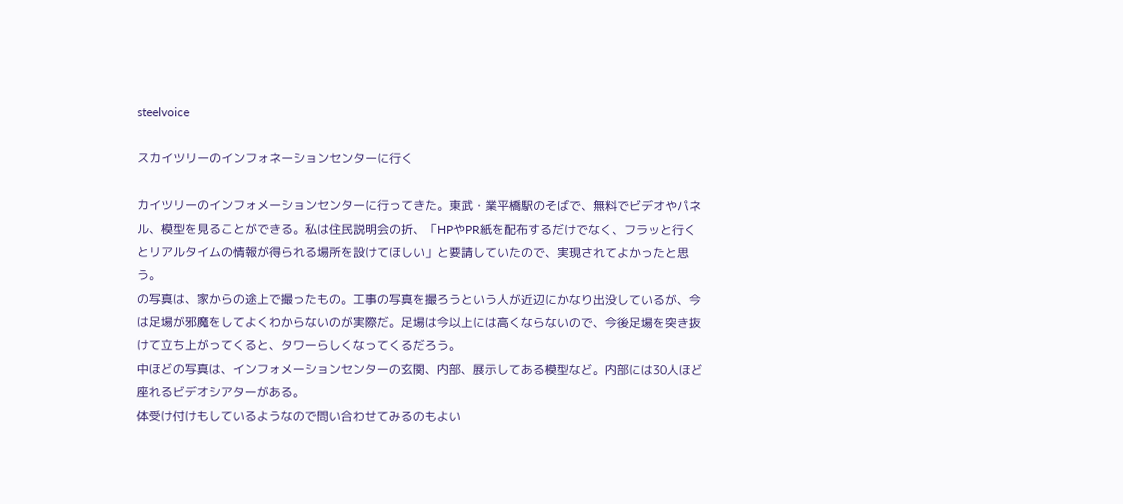steelvoice

スカイツリーのインフォネーションセンターに行く

カイツリーのインフォメーションセンターに行ってきた。東武・業平橋駅のそばで、無料でビデオやパネル、模型を見ることができる。私は住民説明会の折、「HPやPR紙を配布するだけでなく、フラッと行くとリアルタイムの情報が得られる場所を設けてほしい」と要請していたので、実現されてよかったと思う。
の写真は、家からの途上で撮ったもの。工事の写真を撮ろうという人が近辺にかなり出没しているが、今は足場が邪魔をしてよくわからないのが実際だ。足場は今以上には高くならないので、今後足場を突き抜けて立ち上がってくると、タワーらしくなってくるだろう。
中ほどの写真は、インフォメーションセンターの玄関、内部、展示してある模型など。内部には30人ほど座れるビデオシアターがある。
体受け付けもしているようなので問い合わせてみるのもよい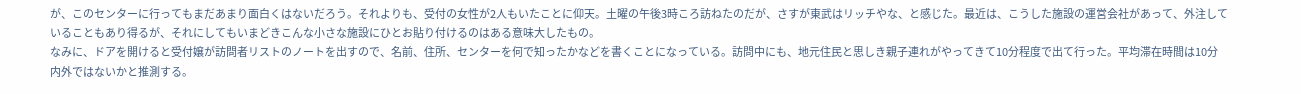が、このセンターに行ってもまだあまり面白くはないだろう。それよりも、受付の女性が2人もいたことに仰天。土曜の午後3時ころ訪ねたのだが、さすが東武はリッチやな、と感じた。最近は、こうした施設の運営会社があって、外注していることもあり得るが、それにしてもいまどきこんな小さな施設にひとお貼り付けるのはある意味大したもの。
なみに、ドアを開けると受付嬢が訪問者リストのノートを出すので、名前、住所、センターを何で知ったかなどを書くことになっている。訪問中にも、地元住民と思しき親子連れがやってきて10分程度で出て行った。平均滞在時間は10分内外ではないかと推測する。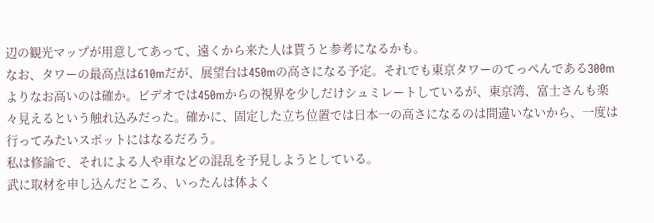辺の観光マップが用意してあって、遠くから来た人は貰うと参考になるかも。
なお、タワーの最高点は610mだが、展望台は450mの高さになる予定。それでも東京タワーのてっぺんである300mよりなお高いのは確か。ビデオでは450mからの視界を少しだけシュミレートしているが、東京湾、富士さんも楽々見えるという触れ込みだった。確かに、固定した立ち位置では日本一の高さになるのは間違いないから、一度は行ってみたいスポットにはなるだろう。
私は修論で、それによる人や車などの混乱を予見しようとしている。
武に取材を申し込んだところ、いったんは体よく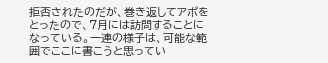拒否されたのだが、巻き返してアポをとったので、7月には訪問することになっている。一連の様子は、可能な範囲でここに書こうと思ってい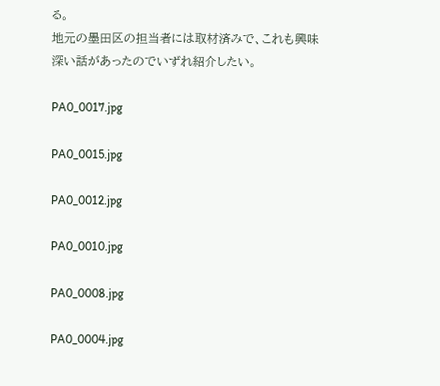る。
地元の墨田区の担当者には取材済みで、これも興味深い話があったのでいずれ紹介したい。

PA0_0017.jpg

PA0_0015.jpg

PA0_0012.jpg

PA0_0010.jpg

PA0_0008.jpg

PA0_0004.jpg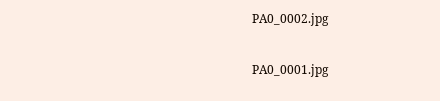PA0_0002.jpg

PA0_0001.jpg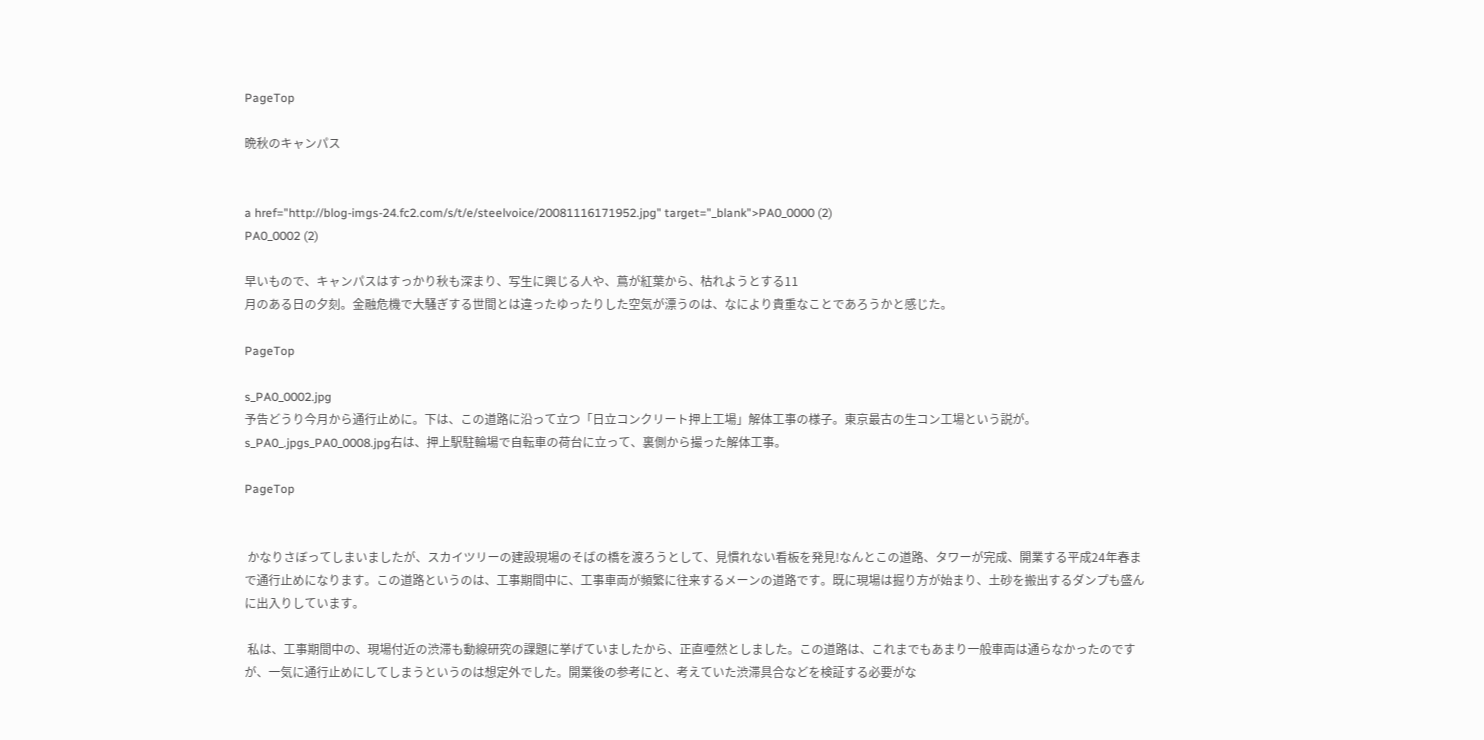PageTop

晩秋のキャンパス


a href="http://blog-imgs-24.fc2.com/s/t/e/steelvoice/20081116171952.jpg" target="_blank">PA0_0000 (2)
PA0_0002 (2)

早いもので、キャンパスはすっかり秋も深まり、写生に興じる人や、蔦が紅葉から、枯れようとする11
月のある日の夕刻。金融危機で大騒ぎする世間とは違ったゆったりした空気が漂うのは、なにより貴重なことであろうかと感じた。

PageTop

s_PA0_0002.jpg
予告どうり今月から通行止めに。下は、この道路に沿って立つ「日立コンクリート押上工場」解体工事の様子。東京最古の生コン工場という説が。
s_PA0_.jpgs_PA0_0008.jpg右は、押上駅駐輪場で自転車の荷台に立って、裏側から撮った解体工事。

PageTop


 かなりさぼってしまいましたが、スカイツリーの建設現場のそばの橋を渡ろうとして、見慣れない看板を発見!なんとこの道路、タワーが完成、開業する平成24年春まで通行止めになります。この道路というのは、工事期間中に、工事車両が頻繁に往来するメーンの道路です。既に現場は掘り方が始まり、土砂を搬出するダンプも盛んに出入りしています。

 私は、工事期間中の、現場付近の渋滞も動線研究の課題に挙げていましたから、正直唖然としました。この道路は、これまでもあまり一般車両は通らなかったのですが、一気に通行止めにしてしまうというのは想定外でした。開業後の参考にと、考えていた渋滞具合などを検証する必要がな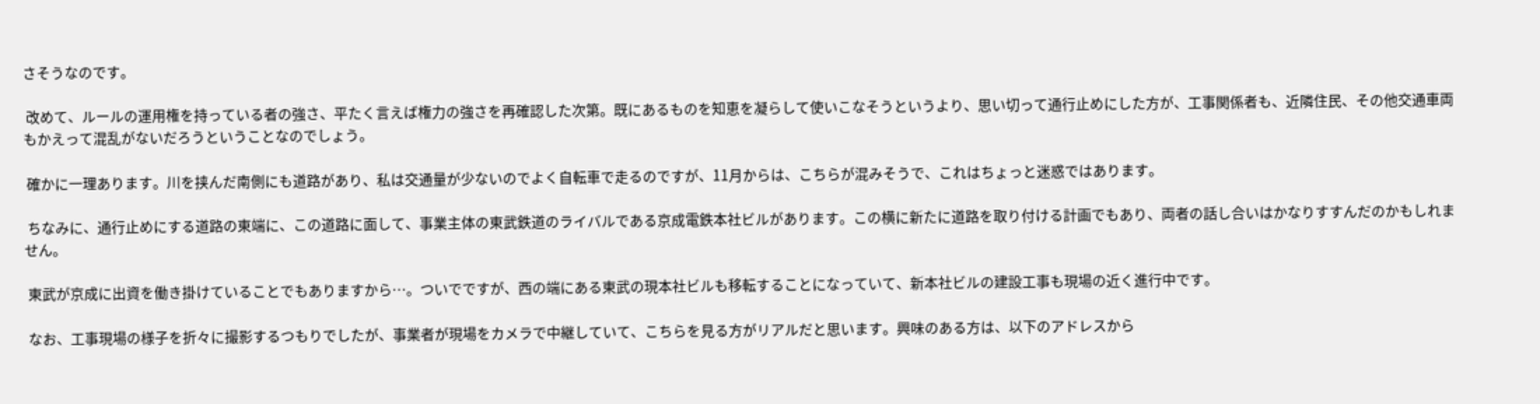さそうなのです。

 改めて、ルールの運用権を持っている者の強さ、平たく言えば権力の強さを再確認した次第。既にあるものを知恵を凝らして使いこなそうというより、思い切って通行止めにした方が、工事関係者も、近隣住民、その他交通車両もかえって混乱がないだろうということなのでしょう。

 確かに一理あります。川を挟んだ南側にも道路があり、私は交通量が少ないのでよく自転車で走るのですが、11月からは、こちらが混みそうで、これはちょっと迷惑ではあります。

 ちなみに、通行止めにする道路の東端に、この道路に面して、事業主体の東武鉄道のライバルである京成電鉄本社ビルがあります。この横に新たに道路を取り付ける計画でもあり、両者の話し合いはかなりすすんだのかもしれません。

 東武が京成に出資を働き掛けていることでもありますから…。ついでですが、西の端にある東武の現本社ビルも移転することになっていて、新本社ビルの建設工事も現場の近く進行中です。

 なお、工事現場の様子を折々に撮影するつもりでしたが、事業者が現場をカメラで中継していて、こちらを見る方がリアルだと思います。興味のある方は、以下のアドレスから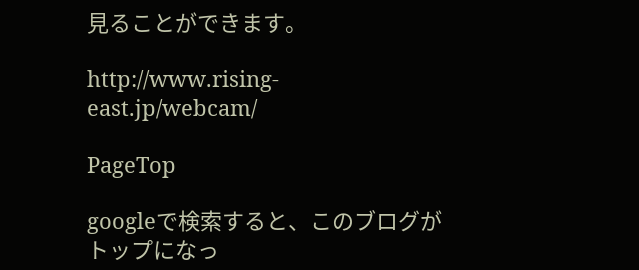見ることができます。

http://www.rising-east.jp/webcam/

PageTop

googleで検索すると、このブログがトップになっ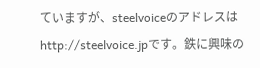ていますが、steelvoiceのアドレスはhttp://steelvoice.jpです。鉄に興味の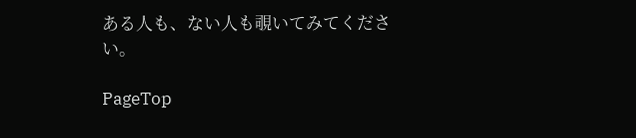ある人も、ない人も覗いてみてください。

PageTop